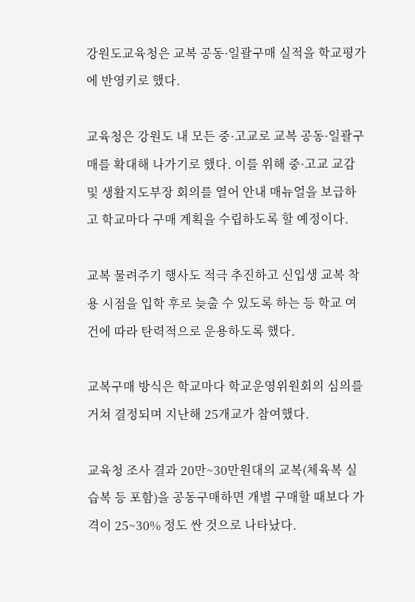강원도교육청은 교복 공동·일괄구매 실적을 학교평가에 반영키로 했다.

교육청은 강원도 내 모든 중·고교로 교복 공동·일괄구매를 확대해 나가기로 했다. 이를 위해 중·고교 교감 및 생활지도부장 회의를 열어 안내 매뉴얼을 보급하고 학교마다 구매 계획을 수립하도록 할 예정이다.

교복 물려주기 행사도 적극 추진하고 신입생 교복 착용 시점을 입학 후로 늦출 수 있도록 하는 등 학교 여건에 따라 탄력적으로 운용하도록 했다.

교복구매 방식은 학교마다 학교운영위원회의 심의를 거쳐 결정되며 지난해 25개교가 참여했다.

교육청 조사 결과 20만~30만원대의 교복(체육복 실습복 등 포함)을 공동구매하면 개별 구매할 때보다 가격이 25~30% 정도 싼 것으로 나타났다.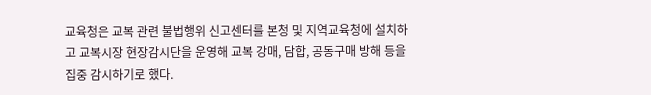교육청은 교복 관련 불법행위 신고센터를 본청 및 지역교육청에 설치하고 교복시장 현장감시단을 운영해 교복 강매, 담합, 공동구매 방해 등을 집중 감시하기로 했다.